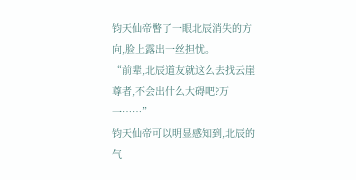钧天仙帝瞥了一眼北辰消失的方向,脸上露出一丝担忧。
“前辈,北辰道友就这么去找云崖尊者,不会出什么大碍吧?万一……”
钧天仙帝可以明显感知到,北辰的气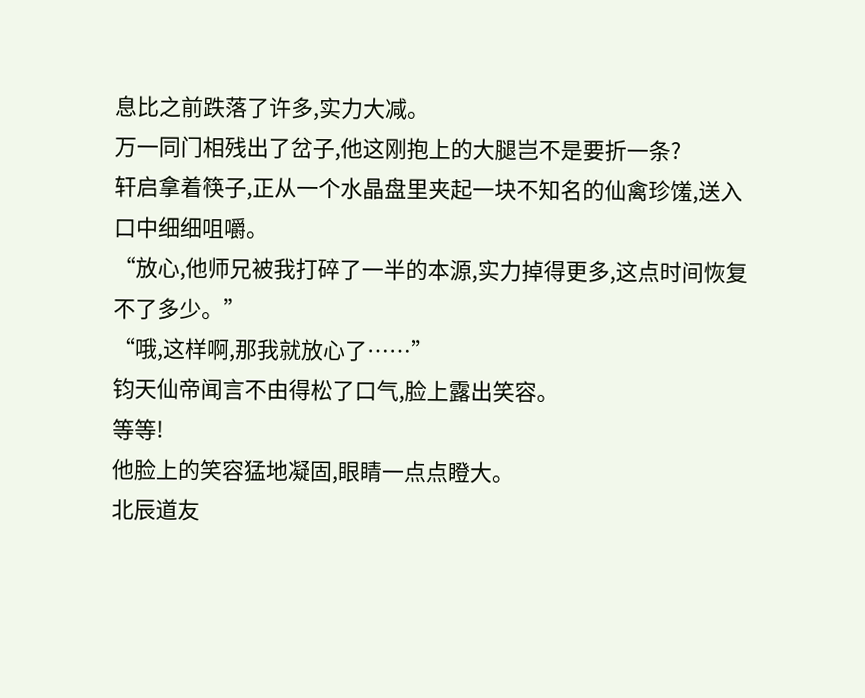息比之前跌落了许多,实力大减。
万一同门相残出了岔子,他这刚抱上的大腿岂不是要折一条?
轩启拿着筷子,正从一个水晶盘里夹起一块不知名的仙禽珍馐,送入口中细细咀嚼。
“放心,他师兄被我打碎了一半的本源,实力掉得更多,这点时间恢复不了多少。”
“哦,这样啊,那我就放心了……”
钧天仙帝闻言不由得松了口气,脸上露出笑容。
等等!
他脸上的笑容猛地凝固,眼睛一点点瞪大。
北辰道友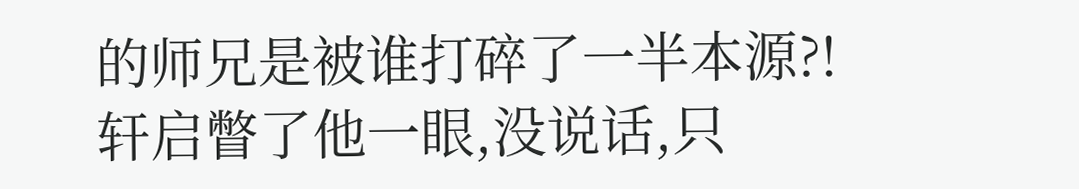的师兄是被谁打碎了一半本源?!
轩启瞥了他一眼,没说话,只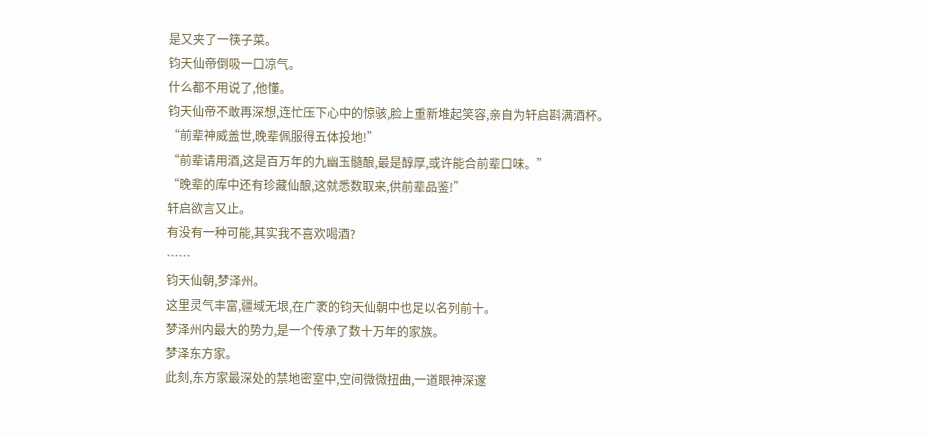是又夹了一筷子菜。
钧天仙帝倒吸一口凉气。
什么都不用说了,他懂。
钧天仙帝不敢再深想,连忙压下心中的惊骇,脸上重新堆起笑容,亲自为轩启斟满酒杯。
“前辈神威盖世,晚辈佩服得五体投地!”
“前辈请用酒,这是百万年的九幽玉髓酿,最是醇厚,或许能合前辈口味。”
“晚辈的库中还有珍藏仙酿,这就悉数取来,供前辈品鉴!”
轩启欲言又止。
有没有一种可能,其实我不喜欢喝酒?
……
钧天仙朝,梦泽州。
这里灵气丰富,疆域无垠,在广袤的钧天仙朝中也足以名列前十。
梦泽州内最大的势力,是一个传承了数十万年的家族。
梦泽东方家。
此刻,东方家最深处的禁地密室中,空间微微扭曲,一道眼神深邃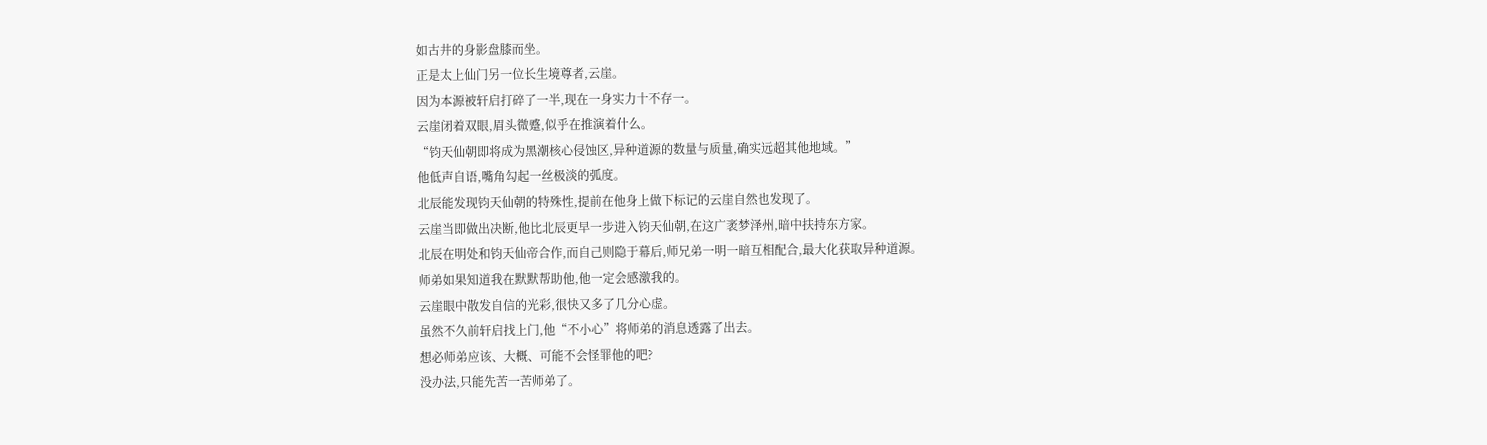如古井的身影盘膝而坐。
正是太上仙门另一位长生境尊者,云崖。
因为本源被轩启打碎了一半,现在一身实力十不存一。
云崖闭着双眼,眉头微蹙,似乎在推演着什么。
“钧天仙朝即将成为黑潮核心侵蚀区,异种道源的数量与质量,确实远超其他地域。”
他低声自语,嘴角勾起一丝极淡的弧度。
北辰能发现钧天仙朝的特殊性,提前在他身上做下标记的云崖自然也发现了。
云崖当即做出决断,他比北辰更早一步进入钧天仙朝,在这广袤梦泽州,暗中扶持东方家。
北辰在明处和钧天仙帝合作,而自己则隐于幕后,师兄弟一明一暗互相配合,最大化获取异种道源。
师弟如果知道我在默默帮助他,他一定会感激我的。
云崖眼中散发自信的光彩,很快又多了几分心虚。
虽然不久前轩启找上门,他“不小心”将师弟的消息透露了出去。
想必师弟应该、大概、可能不会怪罪他的吧?
没办法,只能先苦一苦师弟了。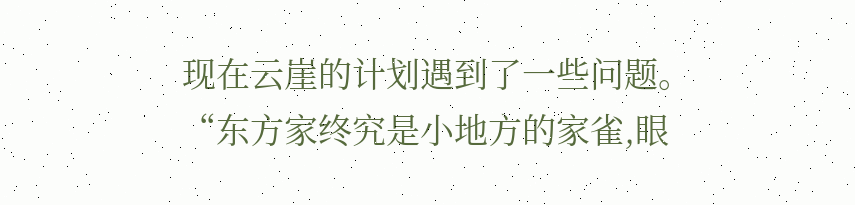现在云崖的计划遇到了一些问题。
“东方家终究是小地方的家雀,眼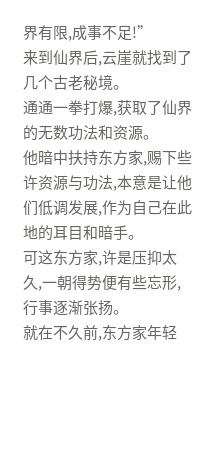界有限,成事不足!”
来到仙界后,云崖就找到了几个古老秘境。
通通一拳打爆,获取了仙界的无数功法和资源。
他暗中扶持东方家,赐下些许资源与功法,本意是让他们低调发展,作为自己在此地的耳目和暗手。
可这东方家,许是压抑太久,一朝得势便有些忘形,行事逐渐张扬。
就在不久前,东方家年轻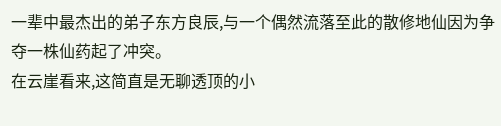一辈中最杰出的弟子东方良辰,与一个偶然流落至此的散修地仙因为争夺一株仙药起了冲突。
在云崖看来,这简直是无聊透顶的小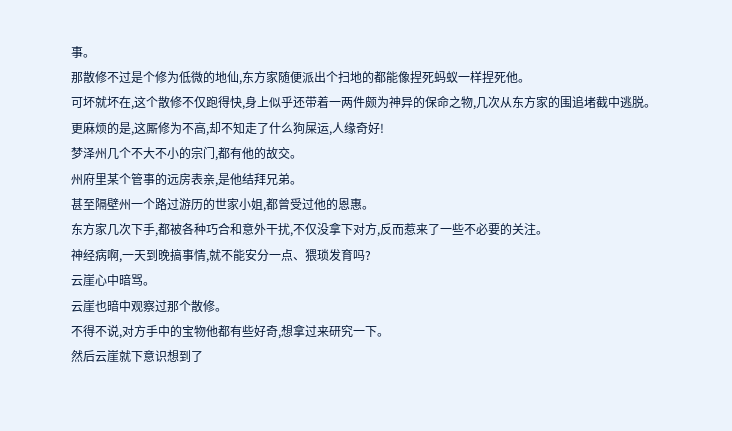事。
那散修不过是个修为低微的地仙,东方家随便派出个扫地的都能像捏死蚂蚁一样捏死他。
可坏就坏在,这个散修不仅跑得快,身上似乎还带着一两件颇为神异的保命之物,几次从东方家的围追堵截中逃脱。
更麻烦的是,这厮修为不高,却不知走了什么狗屎运,人缘奇好!
梦泽州几个不大不小的宗门,都有他的故交。
州府里某个管事的远房表亲,是他结拜兄弟。
甚至隔壁州一个路过游历的世家小姐,都曾受过他的恩惠。
东方家几次下手,都被各种巧合和意外干扰,不仅没拿下对方,反而惹来了一些不必要的关注。
神经病啊,一天到晚搞事情,就不能安分一点、猥琐发育吗?
云崖心中暗骂。
云崖也暗中观察过那个散修。
不得不说,对方手中的宝物他都有些好奇,想拿过来研究一下。
然后云崖就下意识想到了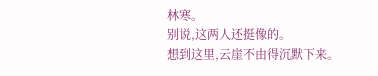林寒。
别说,这两人还挺像的。
想到这里,云崖不由得沉默下来。